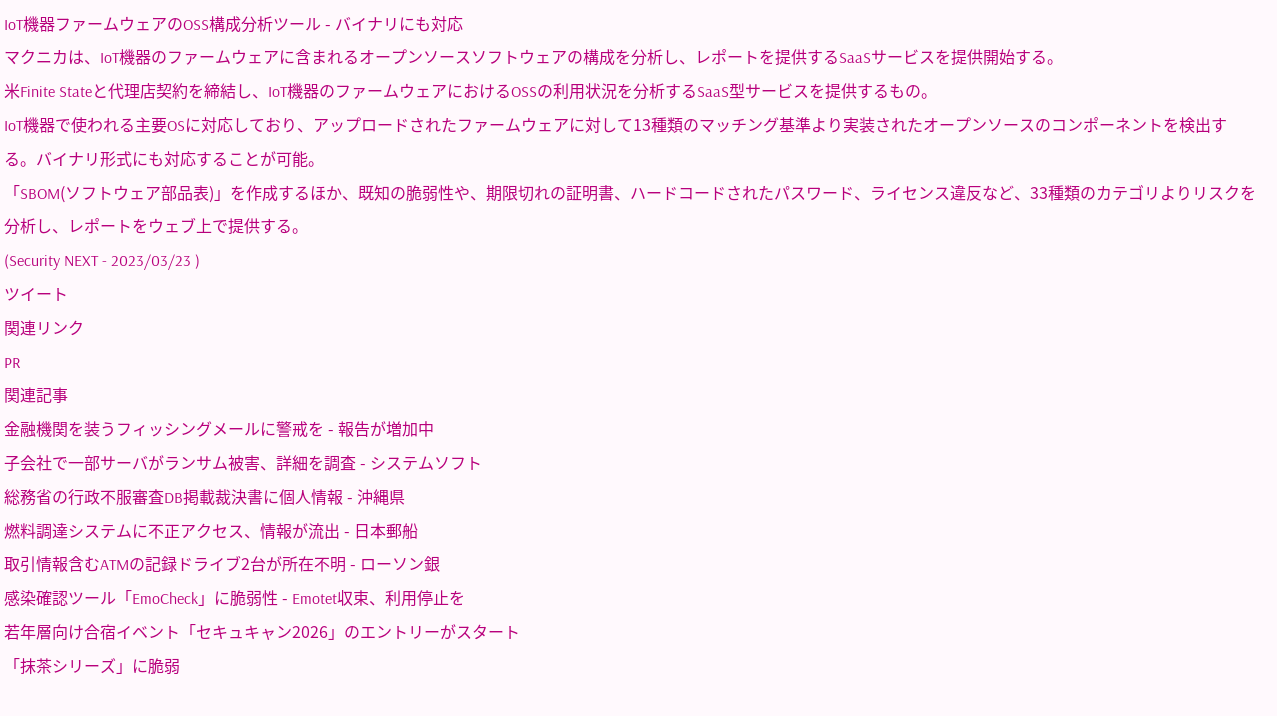IoT機器ファームウェアのOSS構成分析ツール - バイナリにも対応
マクニカは、IoT機器のファームウェアに含まれるオープンソースソフトウェアの構成を分析し、レポートを提供するSaaSサービスを提供開始する。
米Finite Stateと代理店契約を締結し、IoT機器のファームウェアにおけるOSSの利用状況を分析するSaaS型サービスを提供するもの。
IoT機器で使われる主要OSに対応しており、アップロードされたファームウェアに対して13種類のマッチング基準より実装されたオープンソースのコンポーネントを検出する。バイナリ形式にも対応することが可能。
「SBOM(ソフトウェア部品表)」を作成するほか、既知の脆弱性や、期限切れの証明書、ハードコードされたパスワード、ライセンス違反など、33種類のカテゴリよりリスクを分析し、レポートをウェブ上で提供する。
(Security NEXT - 2023/03/23 )
ツイート
関連リンク
PR
関連記事
金融機関を装うフィッシングメールに警戒を - 報告が増加中
子会社で一部サーバがランサム被害、詳細を調査 - システムソフト
総務省の行政不服審査DB掲載裁決書に個人情報 - 沖縄県
燃料調達システムに不正アクセス、情報が流出 - 日本郵船
取引情報含むATMの記録ドライブ2台が所在不明 - ローソン銀
感染確認ツール「EmoCheck」に脆弱性 - Emotet収束、利用停止を
若年層向け合宿イベント「セキュキャン2026」のエントリーがスタート
「抹茶シリーズ」に脆弱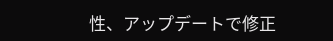性、アップデートで修正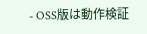- OSS版は動作検証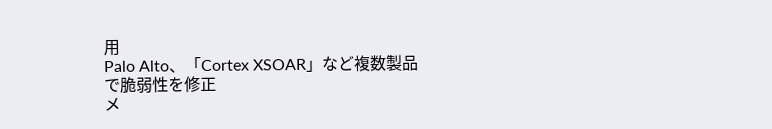用
Palo Alto、「Cortex XSOAR」など複数製品で脆弱性を修正
メ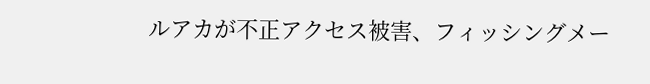ルアカが不正アクセス被害、フィッシングメー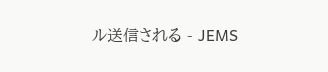ル送信される - JEMS